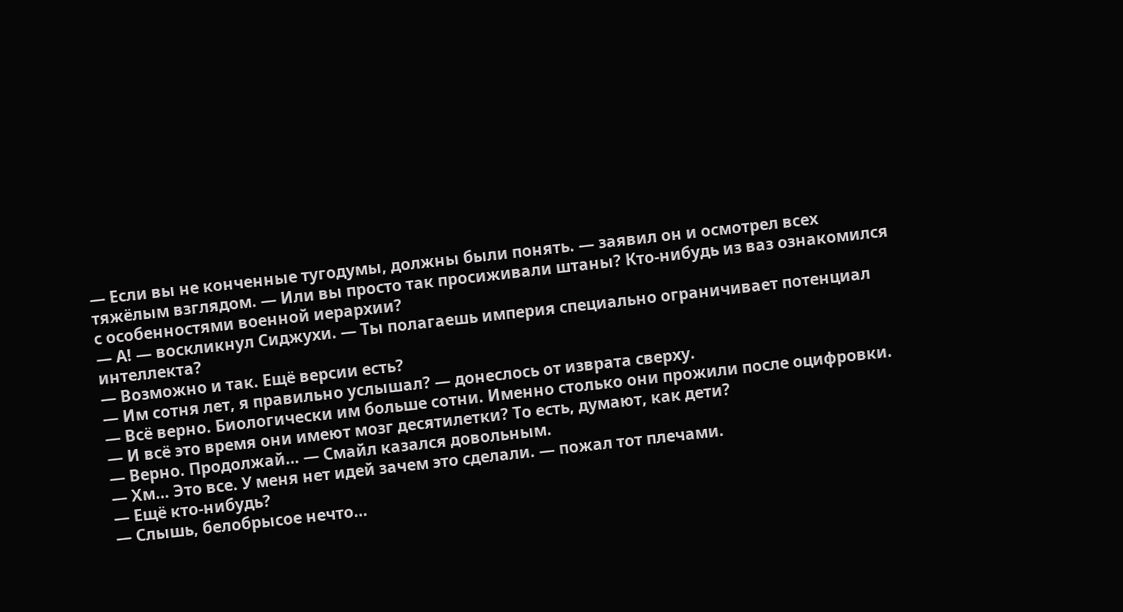— Если вы не конченные тугодумы, должны были понять. — заявил он и осмотрел всех тяжёлым взглядом. — Или вы просто так просиживали штаны? Кто-нибудь из ваз ознакомился с особенностями военной иерархии?
— А! — воскликнул Сиджухи. — Ты полагаешь империя специально ограничивает потенциал интеллекта?
— Возможно и так. Ещё версии есть?
— Им сотня лет, я правильно услышал? — донеслось от изврата сверху.
— Всё верно. Биологически им больше сотни. Именно столько они прожили после оцифровки.
— И всё это время они имеют мозг десятилетки? То есть, думают, как дети?
— Верно. Продолжай… — Смайл казался довольным.
— Хм… Это все. У меня нет идей зачем это сделали. — пожал тот плечами.
— Ещё кто-нибудь?
— Слышь, белобрысое нечто…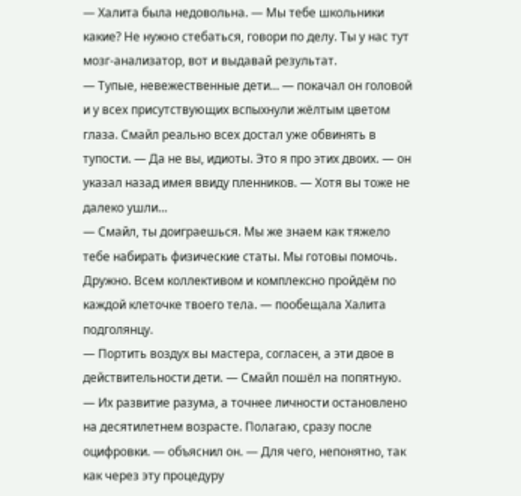— Халита была недовольна. — Мы тебе школьники какие? Не нужно стебаться, говори по делу. Ты у нас тут мозг-анализатор, вот и выдавай результат.
— Тупые, невежественные дети… — покачал он головой и у всех присутствующих вспыхнули жёлтым цветом глаза. Смайл реально всех достал уже обвинять в тупости. — Да не вы, идиоты. Это я про этих двоих. — он указал назад имея ввиду пленников. — Хотя вы тоже не далеко ушли…
— Смайл, ты доиграешься. Мы же знаем как тяжело тебе набирать физические статы. Мы готовы помочь. Дружно. Всем коллективом и комплексно пройдём по каждой клеточке твоего тела. — пообещала Халита подголянцу.
— Портить воздух вы мастера, согласен, а эти двое в действительности дети. — Смайл пошёл на попятную. — Их развитие разума, а точнее личности остановлено на десятилетнем возрасте. Полагаю, сразу после оцифровки. — объяснил он. — Для чего, непонятно, так как через эту процедуру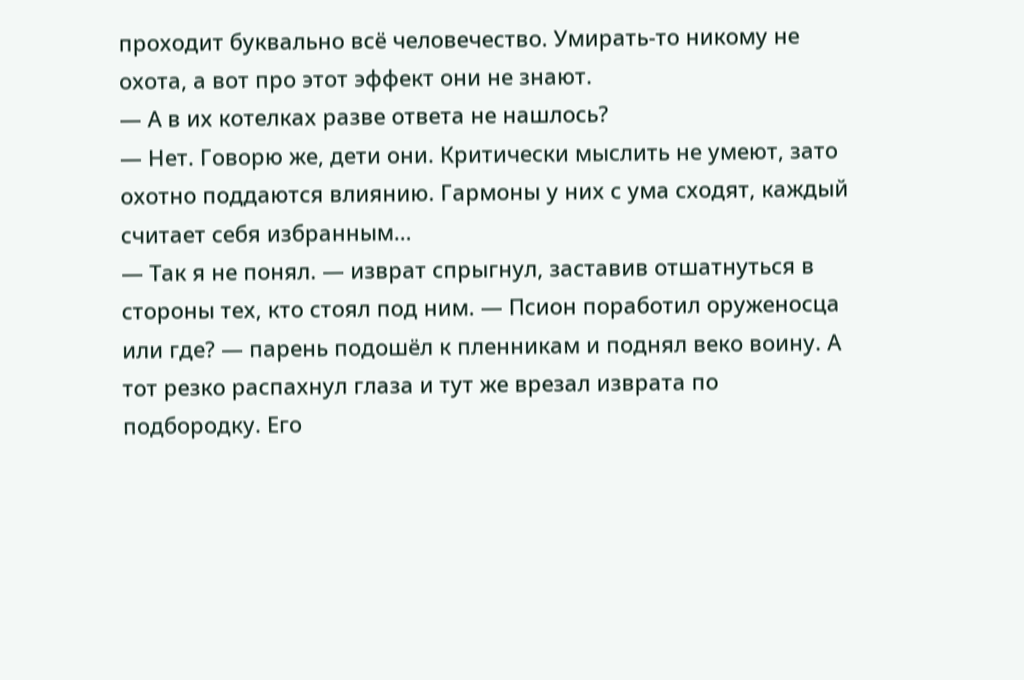проходит буквально всё человечество. Умирать-то никому не охота, а вот про этот эффект они не знают.
— А в их котелках разве ответа не нашлось?
— Нет. Говорю же, дети они. Критически мыслить не умеют, зато охотно поддаются влиянию. Гармоны у них с ума сходят, каждый считает себя избранным…
— Так я не понял. — изврат спрыгнул, заставив отшатнуться в стороны тех, кто стоял под ним. — Псион поработил оруженосца или где? — парень подошёл к пленникам и поднял веко воину. А тот резко распахнул глаза и тут же врезал изврата по подбородку. Его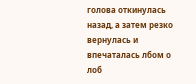голова откинулась назад, а затем резко вернулась и впечаталась лбом о лоб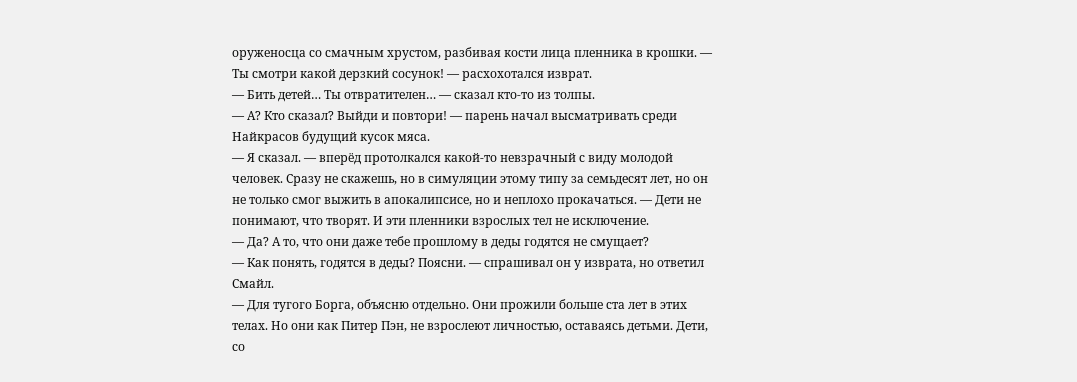оруженосца со смачным хрустом, разбивая кости лица пленника в крошки. — Ты смотри какой дерзкий сосунок! — расхохотался изврат.
— Бить детей… Ты отвратителен… — сказал кто-то из толпы.
— А? Кто сказал? Выйди и повтори! — парень начал высматривать среди Найкрасов будущий кусок мяса.
— Я сказал. — вперёд протолкался какой-то невзрачный с виду молодой человек. Сразу не скажешь, но в симуляции этому типу за семьдесят лет, но он не только смог выжить в апокалипсисе, но и неплохо прокачаться. — Дети не понимают, что творят. И эти пленники взрослых тел не исключение.
— Да? А то, что они даже тебе прошлому в деды годятся не смущает?
— Как понять, годятся в деды? Поясни. — спрашивал он у изврата, но ответил Смайл.
— Для тугого Борга, объясню отдельно. Они прожили больше ста лет в этих телах. Но они как Питер Пэн, не взрослеют личностью, оставаясь детьми. Дети, со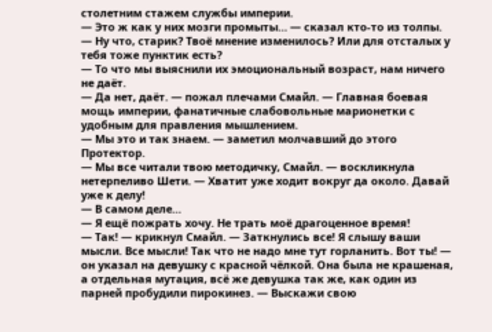столетним стажем службы империи.
— Это ж как у них мозги промыты… — сказал кто-то из толпы.
— Ну что, старик? Твоё мнение изменилось? Или для отсталых у тебя тоже пунктик есть?
— То что мы выяснили их эмоциональный возраст, нам ничего не даёт.
— Да нет, даёт. — пожал плечами Смайл. — Главная боевая мощь империи, фанатичные слабовольные марионетки с удобным для правления мышлением.
— Мы это и так знаем. — заметил молчавший до этого Протектор.
— Мы все читали твою методичку, Смайл. — воскликнула нетерпеливо Шети. — Хватит уже ходит вокруг да около. Давай уже к делу!
— В самом деле…
— Я ещё пожрать хочу. Не трать моё драгоценное время!
— Так! — крикнул Смайл. — Заткнулись все! Я слышу ваши мысли. Все мысли! Так что не надо мне тут горланить. Вот ты! — он указал на девушку с красной чёлкой. Она была не крашеная, а отдельная мутация, всё же девушка так же, как один из парней пробудили пирокинез. — Выскажи свою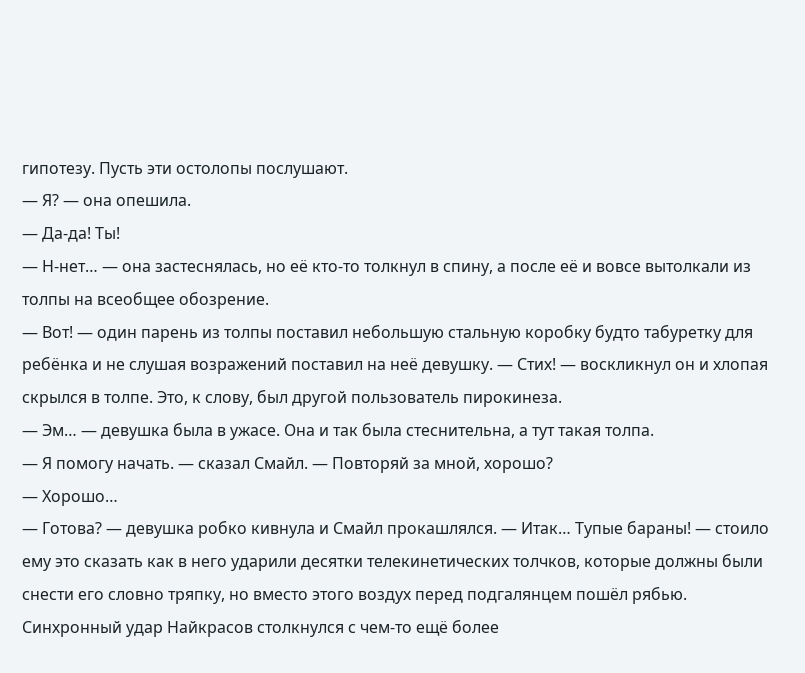гипотезу. Пусть эти остолопы послушают.
— Я? — она опешила.
— Да-да! Ты!
— Н-нет… — она застеснялась, но её кто-то толкнул в спину, а после её и вовсе вытолкали из толпы на всеобщее обозрение.
— Вот! — один парень из толпы поставил небольшую стальную коробку будто табуретку для ребёнка и не слушая возражений поставил на неё девушку. — Стих! — воскликнул он и хлопая скрылся в толпе. Это, к слову, был другой пользователь пирокинеза.
— Эм… — девушка была в ужасе. Она и так была стеснительна, а тут такая толпа.
— Я помогу начать. — сказал Смайл. — Повторяй за мной, хорошо?
— Хорошо…
— Готова? — девушка робко кивнула и Смайл прокашлялся. — Итак… Тупые бараны! — стоило ему это сказать как в него ударили десятки телекинетических толчков, которые должны были снести его словно тряпку, но вместо этого воздух перед подгалянцем пошёл рябью. Синхронный удар Найкрасов столкнулся с чем-то ещё более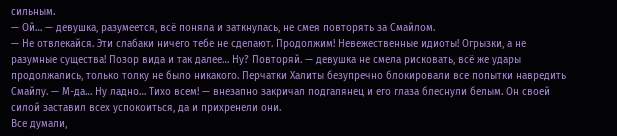сильным.
— Ой… — девушка, разумеется, всё поняла и заткнулась, не смея повторять за Смайлом.
— Не отвлекайся. Эти слабаки ничего тебе не сделают. Продолжим! Невежественные идиоты! Огрызки, а не разумные существа! Позор вида и так далее… Ну? Повторяй. — девушка не смела рисковать, всё же удары продолжались, только толку не было никакого. Перчатки Халиты безупречно блокировали все попытки навредить Смайлу. — М-да… Ну ладно… Тихо всем! — внезапно закричал подгалянец и его глаза блеснули белым. Он своей силой заставил всех успокоиться, да и прихренели они.
Все думали,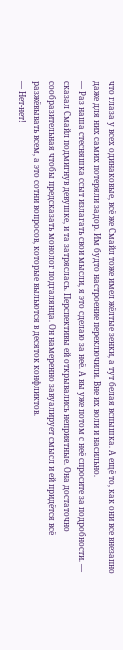что глаза у всех одинаковые, всё же Смайл тоже имел жёлтые зенки, а тут белая вспышка. А ещё то, как они все внезапно даже для них самих потеряли задор. Им будто настроение переключили. Вне их воли и насильно.
— Раз наша стесняшка ссыт излагать свои мысли, я это сделаю за неё. А вы уже потом с неё спросите за подробности. — сказал Смайл подмигнув девушке, и та затряслась. Перспективы ей открывались неприятные. Она достаточно сообразительная чтобы предсказать монолог подгалянца. Он намеренно завуалирует смысл и ей придётся всё разжёвывать всем, а это сотни вопросов, которые выльются в десяток конфликтов.
— Нет-нет!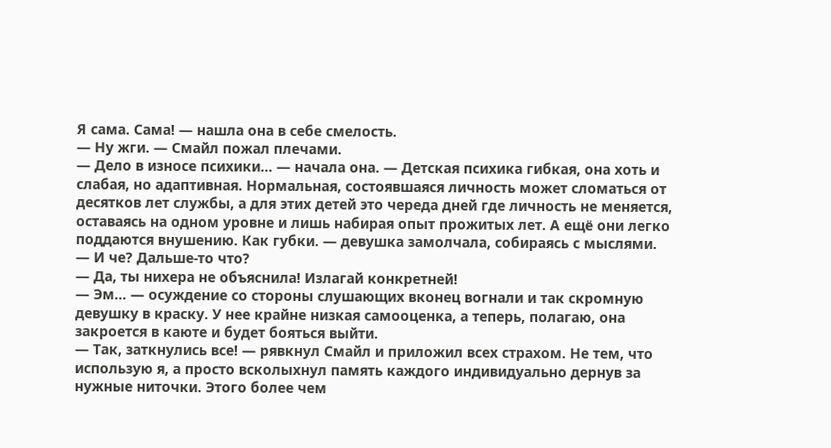Я сама. Сама! — нашла она в себе смелость.
— Ну жги. — Смайл пожал плечами.
— Дело в износе психики… — начала она. — Детская психика гибкая, она хоть и слабая, но адаптивная. Нормальная, состоявшаяся личность может сломаться от десятков лет службы, а для этих детей это череда дней где личность не меняется, оставаясь на одном уровне и лишь набирая опыт прожитых лет. А ещё они легко поддаются внушению. Как губки. — девушка замолчала, собираясь с мыслями.
— И че? Дальше-то что?
— Да, ты нихера не объяснила! Излагай конкретней!
— Эм… — осуждение со стороны слушающих вконец вогнали и так скромную девушку в краску. У нее крайне низкая самооценка, а теперь, полагаю, она закроется в каюте и будет бояться выйти.
— Так, заткнулись все! — рявкнул Смайл и приложил всех страхом. Не тем, что использую я, а просто всколыхнул память каждого индивидуально дернув за нужные ниточки. Этого более чем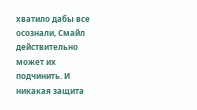хватило дабы все осознали, Смайл действительно может их подчинить. И никакая защита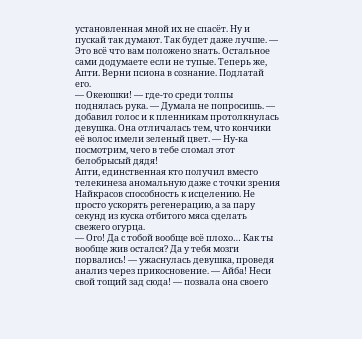установленная мной их не спасёт. Ну и пускай так думают. Так будет даже лучше. — Это всё что вам положено знать. Остальное сами додумаете если не тупые. Теперь же, Апти. Верни псиона в сознание. Подлатай его.
— Океюшки! — где-то среди толпы поднялась рука. — Думала не попросишь. — добавил голос и к пленникам протолкнулась девушка. Она отличалась тем, что кончики её волос имели зеленый цвет. — Ну-ка посмотрим, чего в тебе сломал этот белобрысый дядя!
Апти, единственная кто получил вместо телекинеза аномальную даже с точки зрения Найкрасов способность к исцелению. Не просто ускорять регенерацию, а за пару секунд из куска отбитого мяса сделать свежего огурца.
— Ого! Да с тобой вообще всё плохо… Как ты вообще жив остался? Да у тебя мозги порвались! — ужаснулась девушка, проведя анализ через прикосновение. — Айба! Неси свой тощий зад сюда! — позвала она своего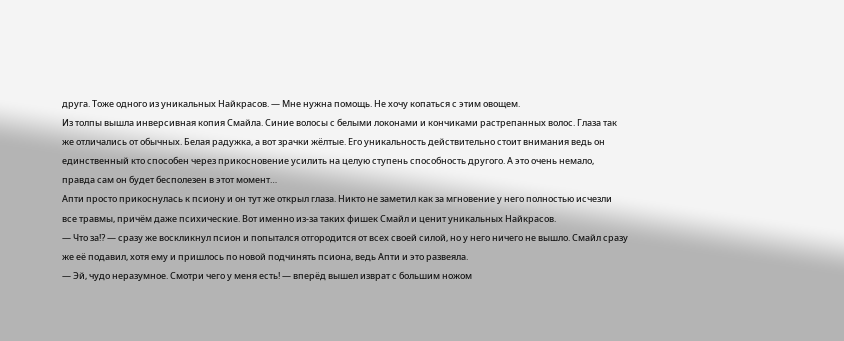друга. Тоже одного из уникальных Найкрасов. — Мне нужна помощь. Не хочу копаться с этим овощем.
Из толпы вышла инверсивная копия Смайла. Синие волосы с белыми локонами и кончиками растрепанных волос. Глаза так же отличались от обычных. Белая радужка, а вот зрачки жёлтые. Его уникальность действительно стоит внимания ведь он единственный кто способен через прикосновение усилить на целую ступень способность другого. А это очень немало, правда сам он будет бесполезен в этот момент…
Апти просто прикоснулась к псиону и он тут же открыл глаза. Никто не заметил как за мгновение у него полностью исчезли все травмы, причём даже психические. Вот именно из-за таких фишек Смайл и ценит уникальных Найкрасов.
— Что за⁉ — сразу же воскликнул псион и попытался отгородится от всех своей силой, но у него ничего не вышло. Смайл сразу же её подавил, хотя ему и пришлось по новой подчинять псиона, ведь Апти и это развеяла.
— Эй, чудо неразумное. Смотри чего у меня есть! — вперёд вышел изврат с большим ножом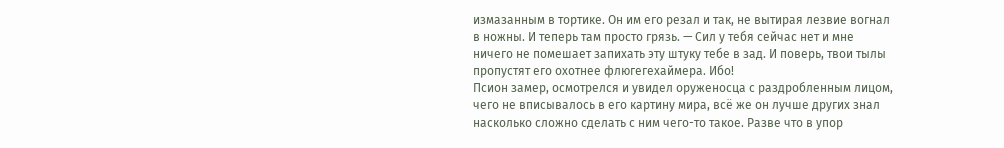измазанным в тортике. Он им его резал и так, не вытирая лезвие вогнал в ножны. И теперь там просто грязь. — Сил у тебя сейчас нет и мне ничего не помешает запихать эту штуку тебе в зад. И поверь, твои тылы пропустят его охотнее флюгегехаймера. Ибо!
Псион замер, осмотрелся и увидел оруженосца с раздробленным лицом, чего не вписывалось в его картину мира, всё же он лучше других знал насколько сложно сделать с ним чего-то такое. Разве что в упор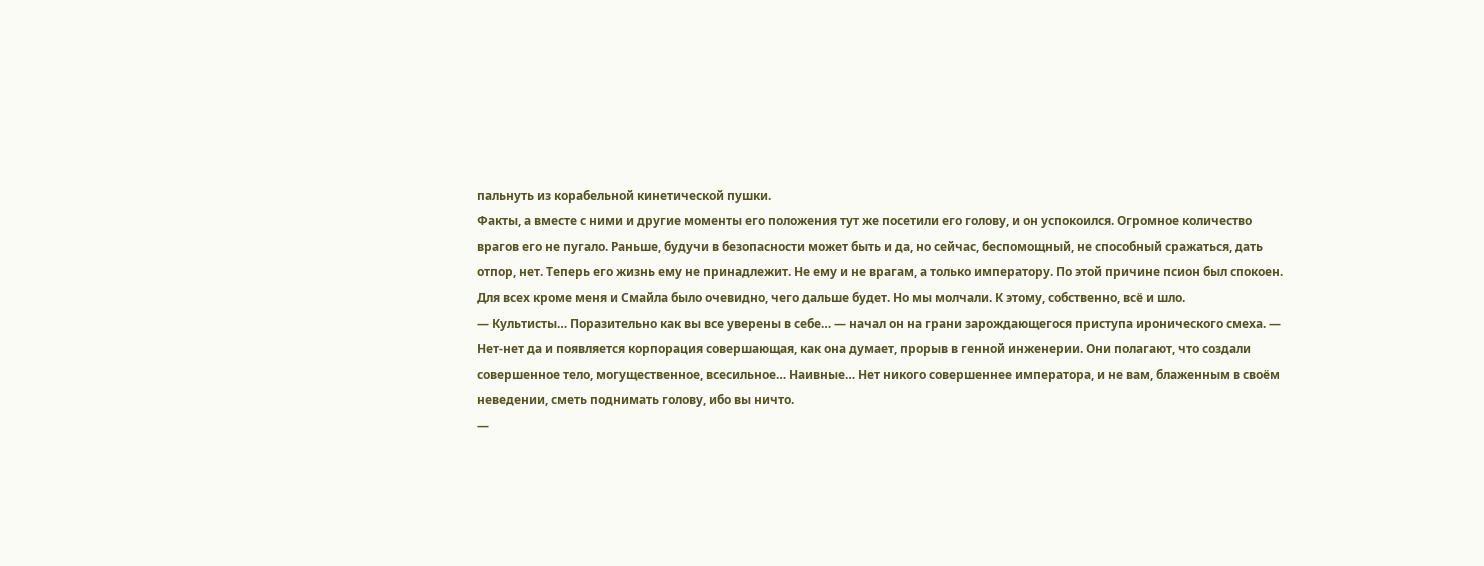пальнуть из корабельной кинетической пушки.
Факты, а вместе с ними и другие моменты его положения тут же посетили его голову, и он успокоился. Огромное количество врагов его не пугало. Раньше, будучи в безопасности может быть и да, но сейчас, беспомощный, не способный сражаться, дать отпор, нет. Теперь его жизнь ему не принадлежит. Не ему и не врагам, а только императору. По этой причине псион был спокоен.
Для всех кроме меня и Смайла было очевидно, чего дальше будет. Но мы молчали. К этому, собственно, всё и шло.
— Культисты… Поразительно как вы все уверены в себе… — начал он на грани зарождающегося приступа иронического смеха. — Нет-нет да и появляется корпорация совершающая, как она думает, прорыв в генной инженерии. Они полагают, что создали совершенное тело, могущественное, всесильное… Наивные… Нет никого совершеннее императора, и не вам, блаженным в своём неведении, сметь поднимать голову, ибо вы ничто.
—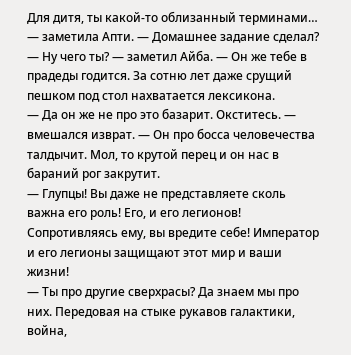Для дитя, ты какой-то облизанный терминами… — заметила Апти. — Домашнее задание сделал?
— Ну чего ты? — заметил Айба. — Он же тебе в прадеды годится. За сотню лет даже срущий пешком под стол нахватается лексикона.
— Да он же не про это базарит. Окститесь. — вмешался изврат. — Он про босса человечества талдычит. Мол, то крутой перец и он нас в бараний рог закрутит.
— Глупцы! Вы даже не представляете сколь важна его роль! Его, и его легионов! Сопротивляясь ему, вы вредите себе! Император и его легионы защищают этот мир и ваши жизни!
— Ты про другие сверхрасы? Да знаем мы про них. Передовая на стыке рукавов галактики, война,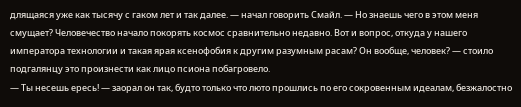длящаяся уже как тысячу с гаком лет и так далее. — начал говорить Смайл. — Но знаешь чего в этом меня смущает? Человечество начало покорять космос сравнительно недавно. Вот и вопрос, откуда у нашего императора технологии и такая ярая ксенофобия к другим разумным расам? Он вообще, человек? — стоило подгалянцу это произнести как лицо псиона побагровело.
— Ты несешь ересь! — заорал он так, будто только что люто прошлись по его сокровенным идеалам, безжалостно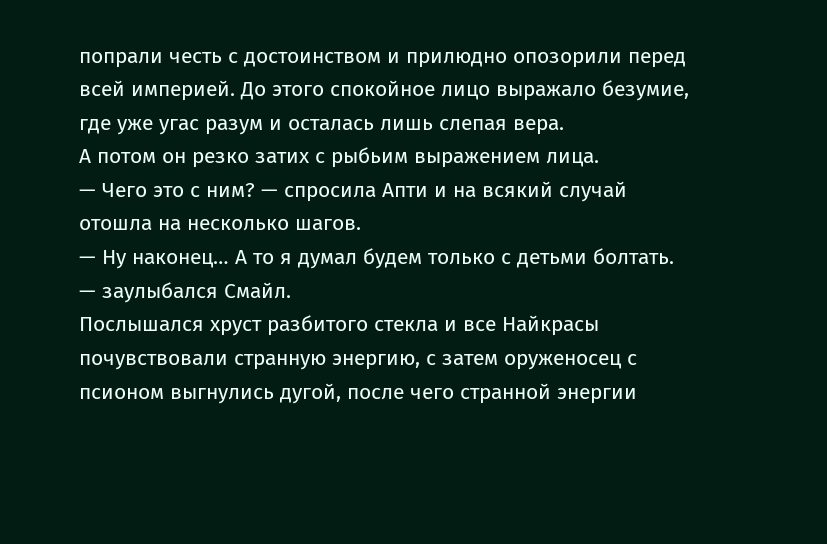попрали честь с достоинством и прилюдно опозорили перед всей империей. До этого спокойное лицо выражало безумие, где уже угас разум и осталась лишь слепая вера.
А потом он резко затих с рыбьим выражением лица.
— Чего это с ним? — спросила Апти и на всякий случай отошла на несколько шагов.
— Ну наконец… А то я думал будем только с детьми болтать. — заулыбался Смайл.
Послышался хруст разбитого стекла и все Найкрасы почувствовали странную энергию, с затем оруженосец с псионом выгнулись дугой, после чего странной энергии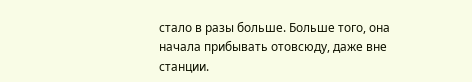стало в разы больше. Больше того, она начала прибывать отовсюду, даже вне станции.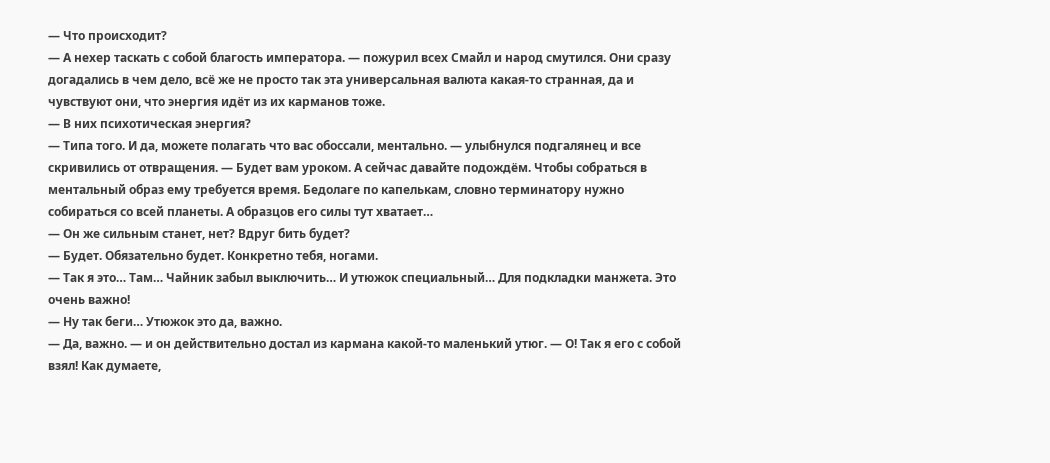— Что происходит?
— А нехер таскать с собой благость императора. — пожурил всех Смайл и народ смутился. Они сразу догадались в чем дело, всё же не просто так эта универсальная валюта какая-то странная, да и чувствуют они, что энергия идёт из их карманов тоже.
— В них психотическая энергия?
— Типа того. И да, можете полагать что вас обоссали, ментально. — улыбнулся подгалянец и все скривились от отвращения. — Будет вам уроком. А сейчас давайте подождём. Чтобы собраться в ментальный образ ему требуется время. Бедолаге по капелькам, словно терминатору нужно собираться со всей планеты. А образцов его силы тут хватает…
— Он же сильным станет, нет? Вдруг бить будет?
— Будет. Обязательно будет. Конкретно тебя, ногами.
— Так я это… Там… Чайник забыл выключить… И утюжок специальный… Для подкладки манжета. Это очень важно!
— Ну так беги… Утюжок это да, важно.
— Да, важно. — и он действительно достал из кармана какой-то маленький утюг. — О! Так я его с собой взял! Как думаете,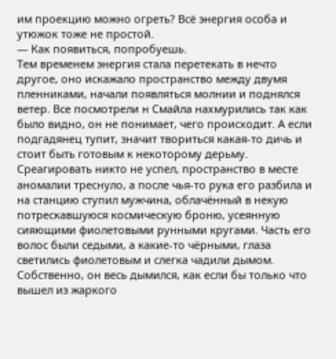им проекцию можно огреть? Всё энергия особа и утюжок тоже не простой.
— Как появиться, попробуешь.
Тем временем энергия стала перетекать в нечто другое, оно искажало пространство между двумя пленниками, начали появляться молнии и поднялся ветер. Все посмотрели н Смайла нахмурились так как было видно, он не понимает, чего происходит. А если подгадянец тупит, значит твориться какая-то дичь и стоит быть готовым к некоторому дерьму.
Среагировать никто не успел, пространство в месте аномалии треснуло, а после чья-то рука его разбила и на станцию ступил мужчина, облачённый в некую потрескавшуюся космическую броню, усеянную сияющими фиолетовыми рунными кругами. Часть его волос были седыми, а какие-то чёрными, глаза светились фиолетовым и слегка чадили дымом. Собственно, он весь дымился, как если бы только что вышел из жаркого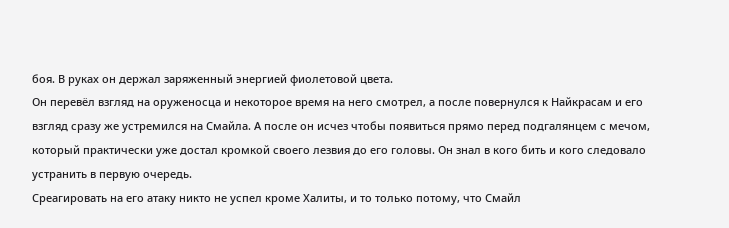боя. В руках он держал заряженный энергией фиолетовой цвета.
Он перевёл взгляд на оруженосца и некоторое время на него смотрел, а после повернулся к Найкрасам и его взгляд сразу же устремился на Смайла. А после он исчез чтобы появиться прямо перед подгалянцем с мечом, который практически уже достал кромкой своего лезвия до его головы. Он знал в кого бить и кого следовало устранить в первую очередь.
Среагировать на его атаку никто не успел кроме Халиты, и то только потому, что Смайл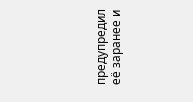предупредил её заранее и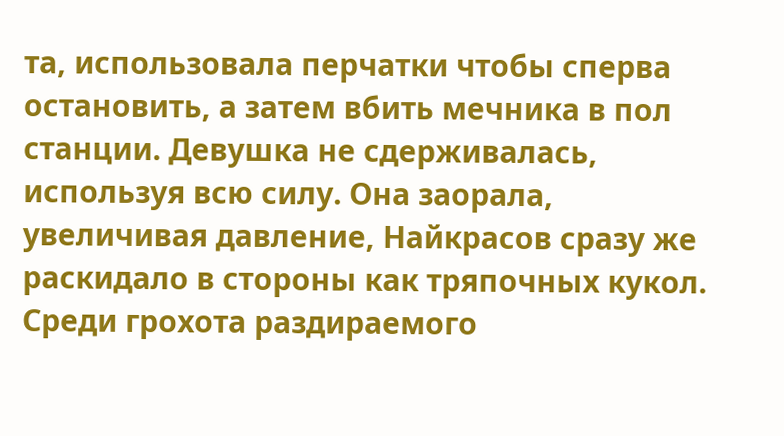та, использовала перчатки чтобы сперва остановить, а затем вбить мечника в пол станции. Девушка не сдерживалась, используя всю силу. Она заорала, увеличивая давление, Найкрасов сразу же раскидало в стороны как тряпочных кукол. Среди грохота раздираемого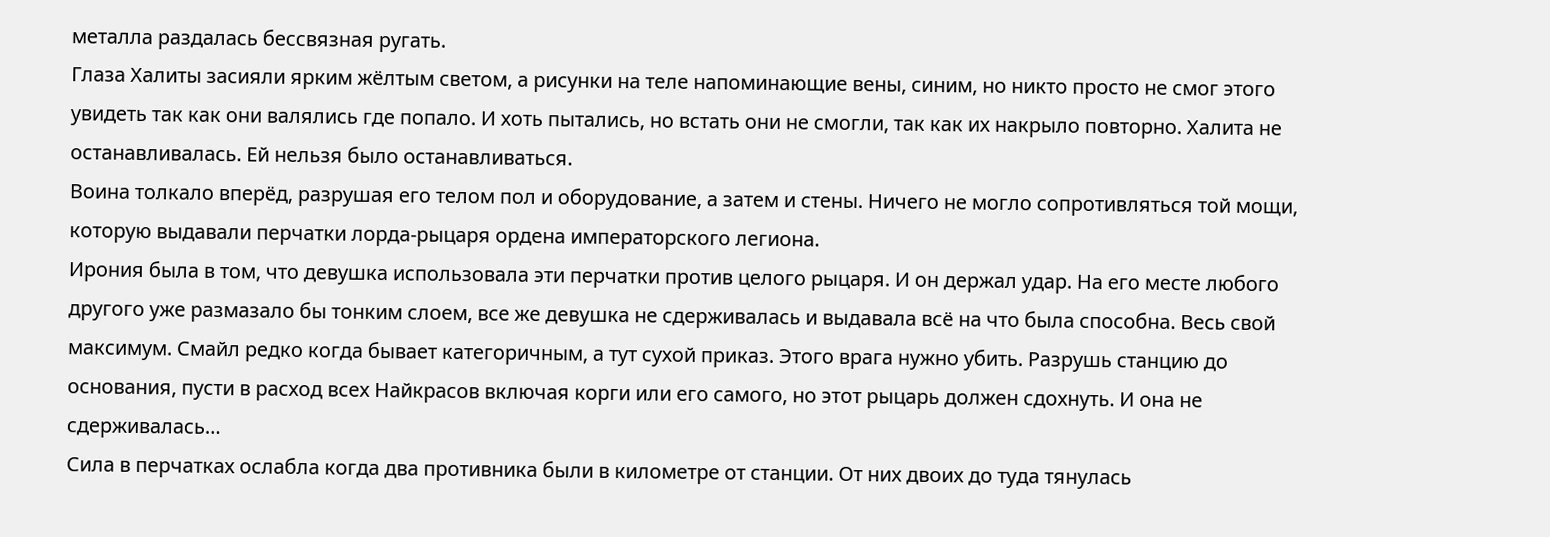металла раздалась бессвязная ругать.
Глаза Халиты засияли ярким жёлтым светом, а рисунки на теле напоминающие вены, синим, но никто просто не смог этого увидеть так как они валялись где попало. И хоть пытались, но встать они не смогли, так как их накрыло повторно. Халита не останавливалась. Ей нельзя было останавливаться.
Воина толкало вперёд, разрушая его телом пол и оборудование, а затем и стены. Ничего не могло сопротивляться той мощи, которую выдавали перчатки лорда-рыцаря ордена императорского легиона.
Ирония была в том, что девушка использовала эти перчатки против целого рыцаря. И он держал удар. На его месте любого другого уже размазало бы тонким слоем, все же девушка не сдерживалась и выдавала всё на что была способна. Весь свой максимум. Смайл редко когда бывает категоричным, а тут сухой приказ. Этого врага нужно убить. Разрушь станцию до основания, пусти в расход всех Найкрасов включая корги или его самого, но этот рыцарь должен сдохнуть. И она не сдерживалась…
Сила в перчатках ослабла когда два противника были в километре от станции. От них двоих до туда тянулась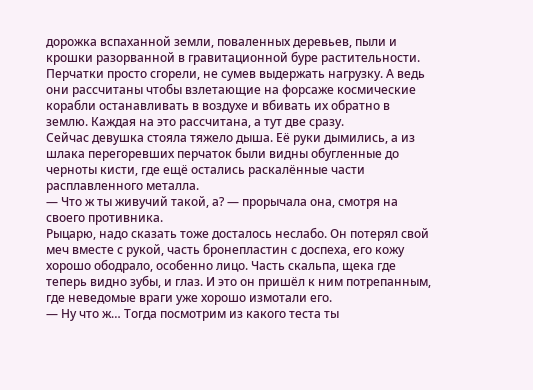дорожка вспаханной земли, поваленных деревьев, пыли и крошки разорванной в гравитационной буре растительности.
Перчатки просто сгорели, не сумев выдержать нагрузку. А ведь они рассчитаны чтобы взлетающие на форсаже космические корабли останавливать в воздухе и вбивать их обратно в землю. Каждая на это рассчитана, а тут две сразу.
Сейчас девушка стояла тяжело дыша. Её руки дымились, а из шлака перегоревших перчаток были видны обугленные до черноты кисти, где ещё остались раскалённые части расплавленного металла.
— Что ж ты живучий такой, а? — прорычала она, смотря на своего противника.
Рыцарю, надо сказать тоже досталось неслабо. Он потерял свой меч вместе с рукой, часть бронепластин с доспеха, его кожу хорошо ободрало, особенно лицо. Часть скальпа, щека где теперь видно зубы, и глаз. И это он пришёл к ним потрепанным, где неведомые враги уже хорошо измотали его.
— Ну что ж… Тогда посмотрим из какого теста ты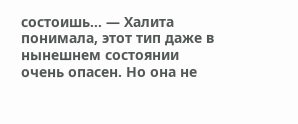состоишь… — Халита понимала, этот тип даже в нынешнем состоянии очень опасен. Но она не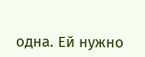одна. Ей нужно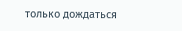только дождаться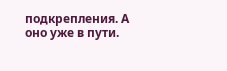подкрепления. А оно уже в пути.